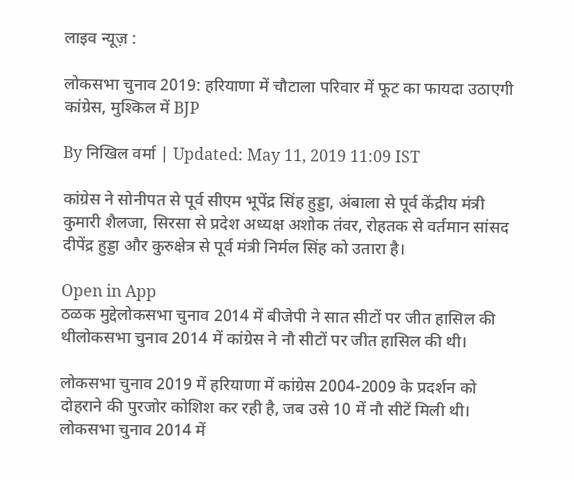लाइव न्यूज़ :

लोकसभा चुनाव 2019: हरियाणा में चौटाला परिवार में फूट का फायदा उठाएगी कांग्रेस, मुश्किल में BJP

By निखिल वर्मा | Updated: May 11, 2019 11:09 IST

कांग्रेस ने सोनीपत से पूर्व सीएम भूपेंद्र सिंह हुड्डा, अंबाला से पूर्व केंद्रीय मंत्री कुमारी शैलजा, सिरसा से प्रदेश अध्यक्ष अशोक तंवर, रोहतक से वर्तमान सांसद दीपेंद्र हुड्डा और कुरुक्षेत्र से पूर्व मंत्री निर्मल सिंह को उतारा है।

Open in App
ठळक मुद्देलोकसभा चुनाव 2014 में बीजेपी ने सात सीटों पर जीत हासिल की थीलोकसभा चुनाव 2014 में कांग्रेस ने नौ सीटों पर जीत हासिल की थी।

लोकसभा चुनाव 2019 में हरियाणा में कांग्रेस 2004-2009 के प्रदर्शन को दोहराने की पुरजोर कोशिश कर रही है, जब उसे 10 में नौ सीटें मिली थी। लोकसभा चुनाव 2014 में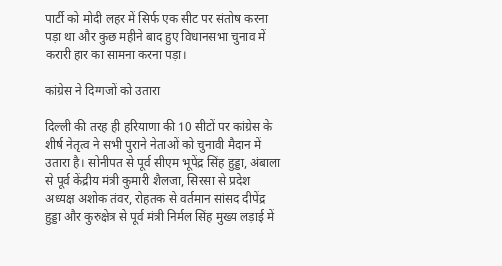पार्टी को मोदी लहर में सिर्फ एक सीट पर संतोष करना पड़ा था और कुछ महीने बाद हुए विधानसभा चुनाव में करारी हार का सामना करना पड़ा।

कांग्रेस ने दिग्गजों को उतारा

दिल्ली की तरह ही हरियाणा की 10 सीटों पर कांग्रेस के शीर्ष नेतृत्व ने सभी पुराने नेताओं को चुनावी मैदान में उतारा है। सोनीपत से पूर्व सीएम भूपेंद्र सिंह हुड्डा, अंबाला से पूर्व केंद्रीय मंत्री कुमारी शैलजा, सिरसा से प्रदेश अध्यक्ष अशोक तंवर, रोहतक से वर्तमान सांसद दीपेंद्र हुड्डा और कुरुक्षेत्र से पूर्व मंत्री निर्मल सिंह मुख्य लड़ाई में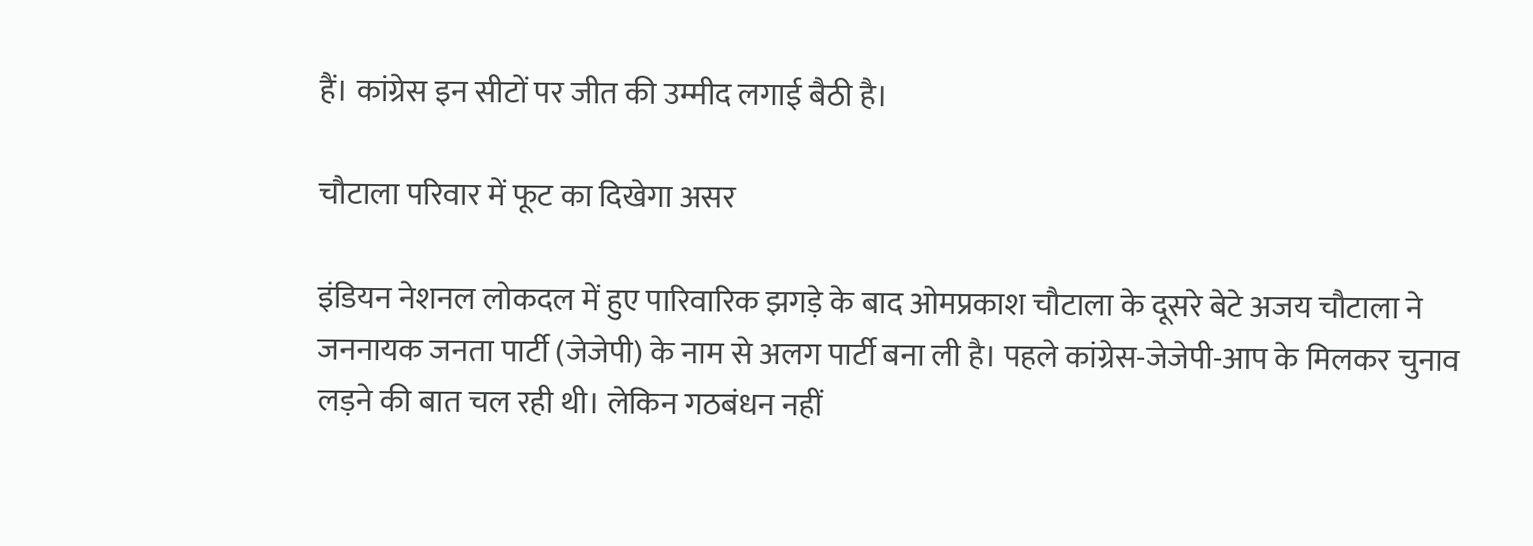हैं। कांग्रेस इन सीटों पर जीत की उम्मीद लगाई बैठी है।

चौटाला परिवार में फूट का दिखेगा असर

इंडियन नेशनल लोकदल में हुए पारिवारिक झगड़े के बाद ओमप्रकाश चौटाला के दूसरे बेटे अजय चौटाला ने जननायक जनता पार्टी (जेजेपी) के नाम से अलग पार्टी बना ली है। पहले कांग्रेस-जेजेपी-आप के मिलकर चुनाव लड़ने की बात चल रही थी। लेकिन गठबंधन नहीं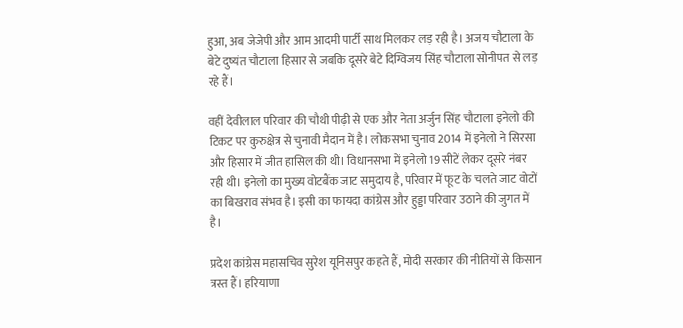हुआ, अब जेजेपी और आम आदमी पार्टी साथ मिलकर लड़ रही है। अजय चौटाला के बेटे दुष्यंत चौटाला हिसार से जबकि दूसरे बेटे दिग्विजय सिंह चौटाला सोनीपत से लड़ रहे हैं।

वहीं देवीलाल परिवार की चौथी पीढ़ी से एक और नेता अर्जुन सिंह चौटाला इनेलो की टिकट पर कुरुक्षेत्र से चुनावी मैदान में है। लोकसभा चुनाव 2014 में इनेलो ने सिरसा और हिसार में जीत हासिल की थी। विधानसभा में इनेलो 19 सीटें लेकर दूसरे नंबर रही थी। इनेलो का मुख्य वोटबैंक जाट समुदाय है, परिवार में फूट के चलते जाट वोटों का बिखराव संभव है। इसी का फायदा कांग्रेस और हुड्डा परिवार उठाने की जुगत में है।

प्रदेश कांग्रेस महासचिव सुरेश यूनिसपुर कहते हैं, मोदी सरकार की नीतियों से किसान त्रस्त हैं। हरियाणा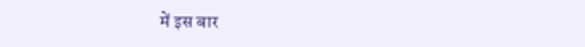में इस बार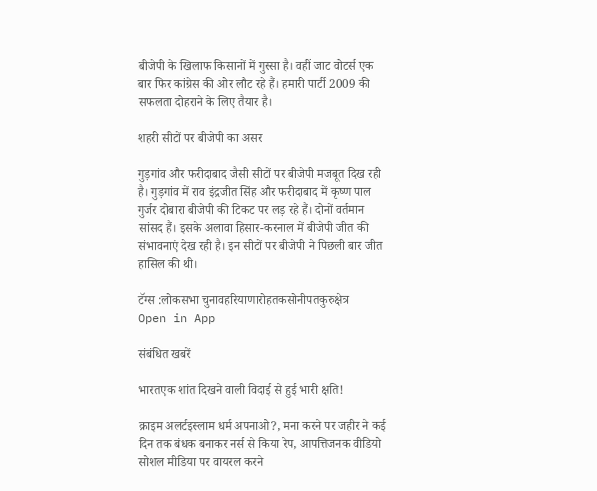बीजेपी के खिलाफ किसानों में गुस्सा है। वहीं जाट वोटर्स एक बार फिर कांग्रेस की ओर लौट रहे हैं। हमारी पार्टी 2009 की सफलता दोहराने के लिए तैयार है।

शहरी सीटों पर बीजेपी का असर

गुड़गांव और फरीदाबाद जैसी सीटों पर बीजेपी मजबूत दिख रही है। गुड़गांव में राव इंद्रजीत सिंह और फरीदाबाद में कृष्ण पाल गुर्जर दोबारा बीजेपी की टिकट पर लड़ रहे हैं। दोनों वर्तमान सांसद हैं। इसके अलावा हिसार-करनाल में बीजेपी जीत की संभावनाएं देख रही है। इन सीटों पर बीजेपी ने पिछली बार जीत हासिल की थी।

टॅग्स :लोकसभा चुनावहरियाणारोहतकसोनीपतकुरुक्षेत्र
Open in App

संबंधित खबरें

भारतएक शांत दिखने वाली विदाई से हुई भारी क्षति!

क्राइम अलर्टइस्लाम धर्म अपनाओ?, मना करने पर जहीर ने कई दिन तक बंधक बनाकर नर्स से किया रेप, आपत्तिजनक वीडियो सोशल मीडिया पर वायरल करने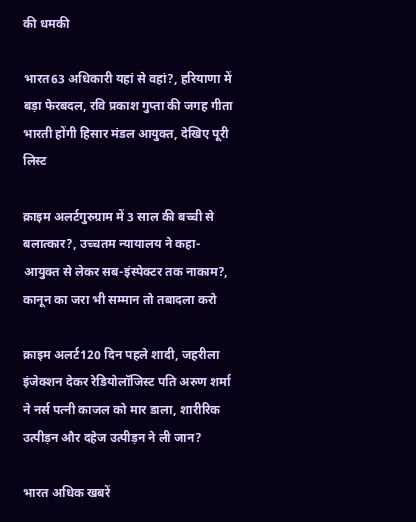की धमकी

भारत63 अधिकारी यहां से वहां?, हरियाणा में बड़ा फेरबदल, रवि प्रकाश गुप्ता की जगह गीता भारती होंगी हिसार मंडल आयुक्त, देखिए पूरी लिस्ट

क्राइम अलर्टगुरुग्राम में 3 साल की बच्ची से बलात्कार?, उच्चतम न्यायालय ने कहा- आयुक्त से लेकर सब-इंस्पेक्टर तक नाकाम?, कानून का जरा भी सम्मान तो तबादला करो

क्राइम अलर्ट120 दिन पहले शादी, जहरीला इंजेक्शन देकर रेडियोलॉजिस्ट पति अरुण शर्मा ने नर्स पत्नी काजल को मार डाला, शारीरिक उत्पीड़न और दहेज उत्पीड़न ने ली जान?

भारत अधिक खबरें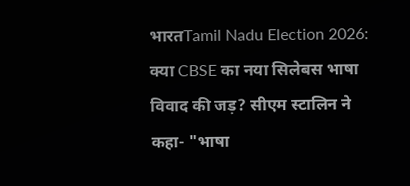भारतTamil Nadu Election 2026: क्या CBSE का नया सिलेबस भाषा विवाद की जड़? सीएम स्टालिन ने कहा- "भाषा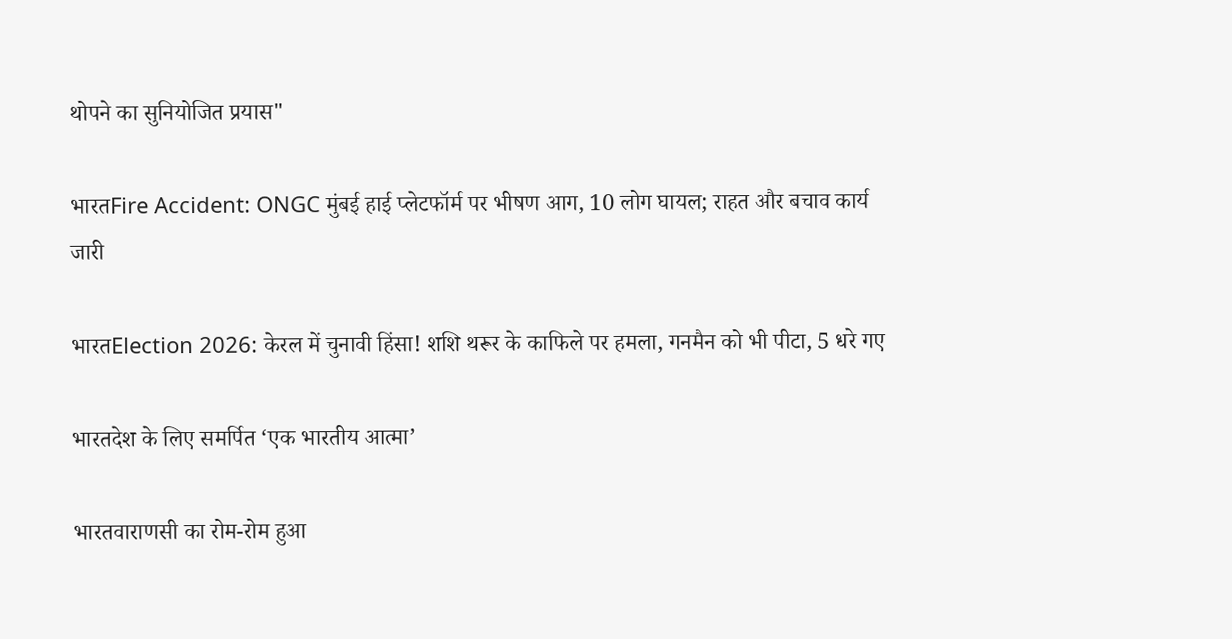थोपने का सुनियोजित प्रयास"

भारतFire Accident: ONGC मुंबई हाई प्लेटफॉर्म पर भीषण आग, 10 लोग घायल; राहत और बचाव कार्य जारी

भारतElection 2026: केरल में चुनावी हिंसा! शशि थरूर के काफिले पर हमला, गनमैन को भी पीटा, 5 धरे गए

भारतदेश के लिए समर्पित ‘एक भारतीय आत्मा’

भारतवाराणसी का रोम-रोम हुआ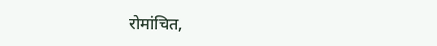रोमांचित,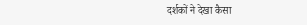दर्शकों ने देखा कैसा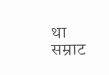था सम्राट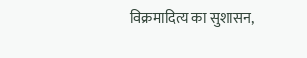विक्रमादित्य का सुशासन,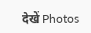देखें Photos